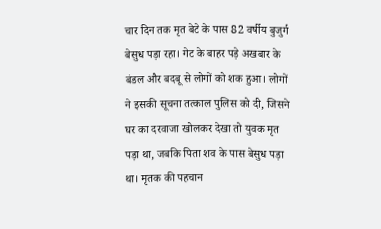चार दिन तक मृत बेटे के पास 82 वर्षीय बुजुर्ग बेसुध पड़ा रहा। गेट के बाहर पड़े अखबार के बंडल और बदबू से लोगों को शक हुआ। लोगों ने इसकी सूचना तत्काल पुलिस को दी, जिसने घर का दरवाजा खोलकर देखा तो युवक मृत पड़ा था, जबकि पिता शव के पास बेसुध पड़ा था। मृतक की पहचान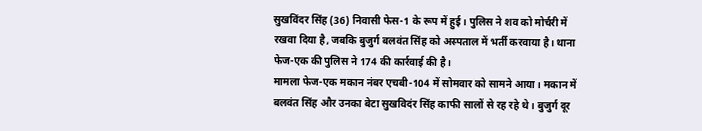सुखविंदर सिंह (36) निवासी फेस-1 के रूप में हुई। पुलिस ने शव को मोर्चरी में रखवा दिया है, जबकि बुजुर्ग बलवंत सिंह को अस्पताल में भर्ती करवाया है। थाना फेज-एक की पुलिस ने 174 की कार्रवाई की है।
मामला फेज-एक मकान नंबर एचबी-104 में सोमवार को सामने आया। मकान में बलवंत सिंह और उनका बेटा सुखविदंर सिंह काफी सालों से रह रहे थे। बुजुर्ग दूर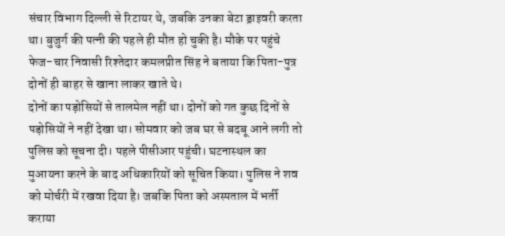संचार विभाग दिल्ली से रिटायर थे, जबकि उनका बेटा ड्राइवरी करता था। बुजुर्ग की पत्नी की पहले ही मौत हो चुकी है। मौके पर पहुंचे फेज-चार निवासी रिश्तेदार कमलप्रीत सिंह ने बताया कि पिता-पुत्र दोनों ही बाहर से खाना लाकर खाते थे।
दोनों का पड़ोसियों से तालमेल नहीं था। दोनों को गत कुछ दिनों से पड़ोसियों ने नहीं देखा था। सोमवार को जब घर से बदबू आने लगी तो पुलिस को सूचना दी। पहले पीसीआर पहुंची। घटनास्थल का मुआयना करने के बाद अधिकारियों को सूचित किया। पुलिस ने शव को मोर्चरी में रखवा दिया है। जबकि पिता को अस्पताल में भर्ती कराया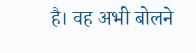है। वह अभी बोलने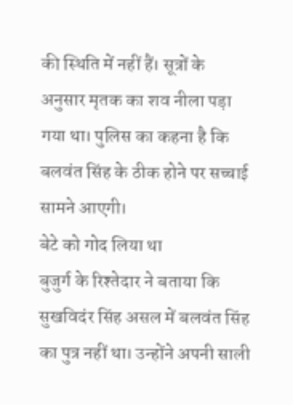की स्थिति में नहीं हैं। सूत्रों के अनुसार मृतक का शव नीला पड़ा गया था। पुलिस का कहना है कि बलवंत सिंह के ठीक होने पर सच्चाई सामने आएगी।
बेटे को गोद लिया था
बुजुर्ग के रिश्तेदार ने बताया कि सुखविदंर सिंह असल में बलवंत सिंह का पुत्र नहीं था। उन्होंने अपनी साली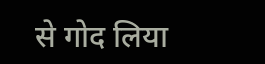से गोद लिया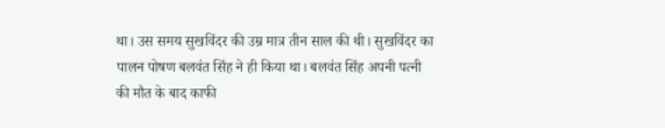था। उस समय सुखविंदर की उम्र मात्र तीन साल की थी। सुखविंदर का पालन पोषण बलवंत सिंह ने ही किया था। बलवंत सिंह अपनी पत्नी की मौत के बाद काफी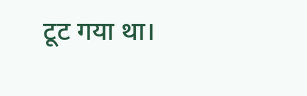टूट गया था।